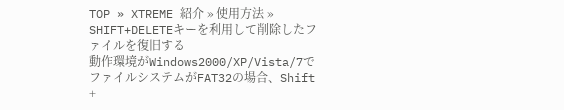TOP » XTREME 紹介 » 使用方法 » SHIFT+DELETEキーを利用して削除したファイルを復旧する
動作環境がWindows2000/XP/Vista/7でファイルシステムがFAT32の場合、Shift +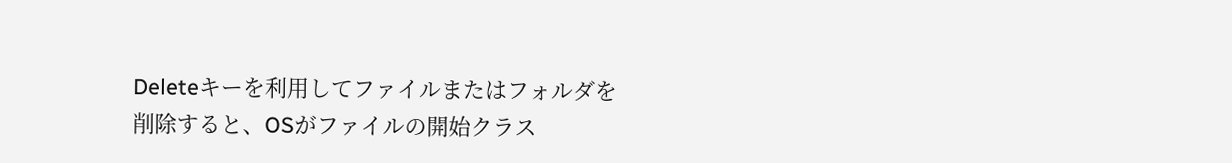Deleteキーを利用してファイルまたはフォルダを削除すると、OSがファイルの開始クラス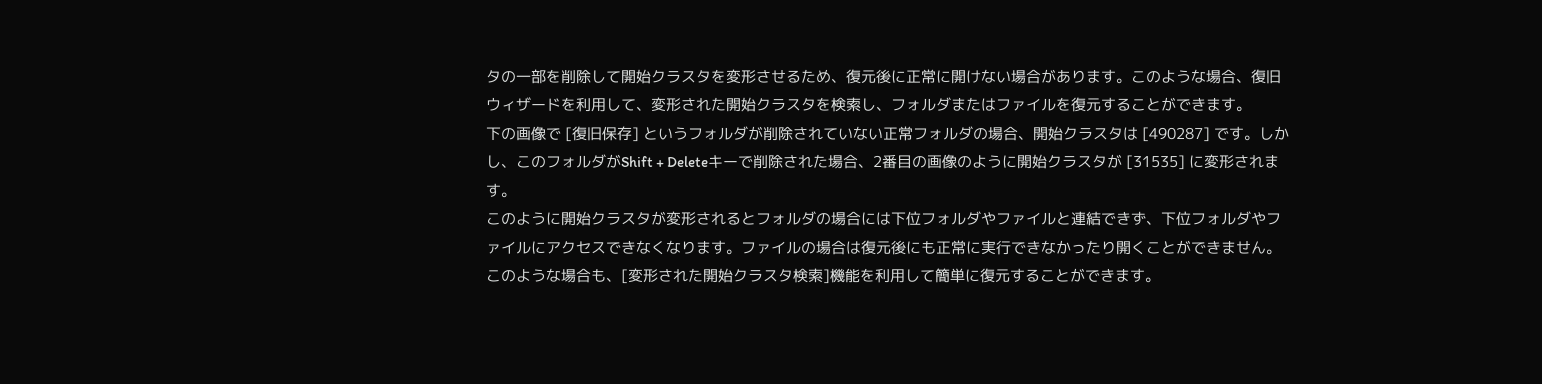タの一部を削除して開始クラスタを変形させるため、復元後に正常に開けない場合があります。このような場合、復旧ウィザードを利用して、変形された開始クラスタを検索し、フォルダまたはファイルを復元することができます。
下の画像で [復旧保存] というフォルダが削除されていない正常フォルダの場合、開始クラスタは [490287] です。しかし、このフォルダがShift + Deleteキーで削除された場合、2番目の画像のように開始クラスタが [31535] に変形されます。
このように開始クラスタが変形されるとフォルダの場合には下位フォルダやファイルと連結できず、下位フォルダやファイルにアクセスできなくなります。ファイルの場合は復元後にも正常に実行できなかったり開くことができません。
このような場合も、[変形された開始クラスタ検索]機能を利用して簡単に復元することができます。